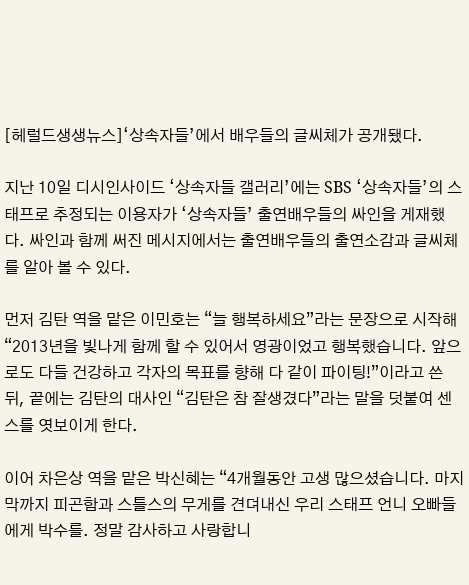[헤럴드생생뉴스]‘상속자들’에서 배우들의 글씨체가 공개됐다.

지난 10일 디시인사이드 ‘상속자들 갤러리’에는 SBS ‘상속자들’의 스태프로 추정되는 이용자가 ‘상속자들’ 출연배우들의 싸인을 게재했다. 싸인과 함께 써진 메시지에서는 출연배우들의 출연소감과 글씨체를 알아 볼 수 있다.

먼저 김탄 역을 맡은 이민호는 “늘 행복하세요”라는 문장으로 시작해 “2013년을 빛나게 함께 할 수 있어서 영광이었고 행복했습니다. 앞으로도 다들 건강하고 각자의 목표를 향해 다 같이 파이팅!”이라고 쓴 뒤, 끝에는 김탄의 대사인 “김탄은 참 잘생겼다”라는 말을 덧붙여 센스를 엿보이게 한다.

이어 차은상 역을 맡은 박신혜는 “4개월동안 고생 많으셨습니다. 마지막까지 피곤함과 스틀스의 무게를 견뎌내신 우리 스태프 언니 오빠들에게 박수를. 정말 감사하고 사랑합니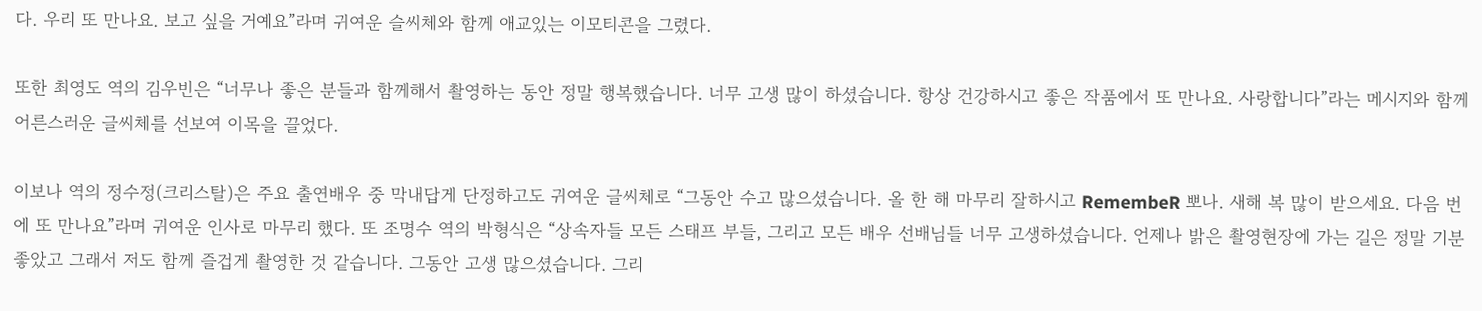다. 우리 또 만나요. 보고 싶을 거예요”라며 귀여운 슬씨체와 함께 애교있는 이모티콘을 그렸다.

또한 최영도 역의 김우빈은 “너무나 좋은 분들과 함께해서 촬영하는 동안 정말 행복했습니다. 너무 고생 많이 하셨습니다. 항상 건강하시고 좋은 작품에서 또 만나요. 사랑합니다”라는 메시지와 함께 어른스러운 글씨체를 선보여 이목을 끌었다.

이보나 역의 정수정(크리스탈)은 주요 출연배우 중 막내답게 단정하고도 귀여운 글씨체로 “그동안 수고 많으셨습니다. 올 한 해 마무리 잘하시고 RemembeR 뽀나. 새해 복 많이 받으세요. 다음 번에 또 만나요”라며 귀여운 인사로 마무리 했다. 또 조명수 역의 박형식은 “상속자들 모든 스태프 부들, 그리고 모든 배우 선배님들 너무 고생하셨습니다. 언제나 밝은 촬영현장에 가는 길은 정말 기분 좋았고 그래서 저도 함께 즐겁게 촬영한 것 같습니다. 그동안 고생 많으셨습니다. 그리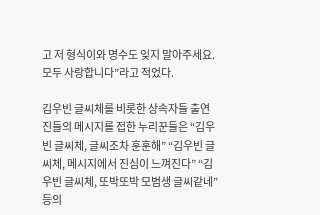고 저 형식이와 명수도 잊지 말아주세요. 모두 사랑합니다”라고 적었다.

김우빈 글씨체를 비롯한 상속자들 출연진들의 메시지를 접한 누리꾼들은 “김우빈 글씨체, 글씨조차 훈훈해” “김우빈 글씨체, 메시지에서 진심이 느껴진다” “김우빈 글씨체, 또박또박 모범생 글씨같네” 등의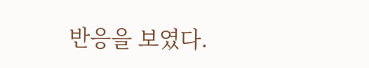반응을 보였다.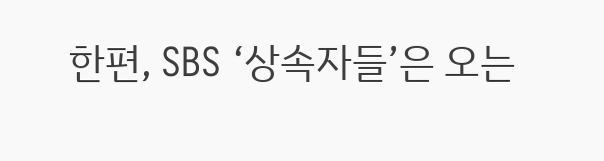한편, SBS ‘상속자들’은 오는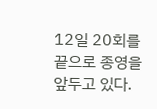12일 20회를 끝으로 종영을 앞두고 있다.